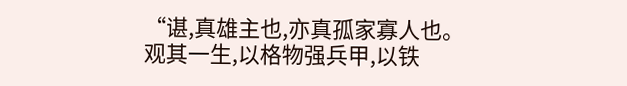“谌,真雄主也,亦真孤家寡人也。
观其一生,以格物强兵甲,以铁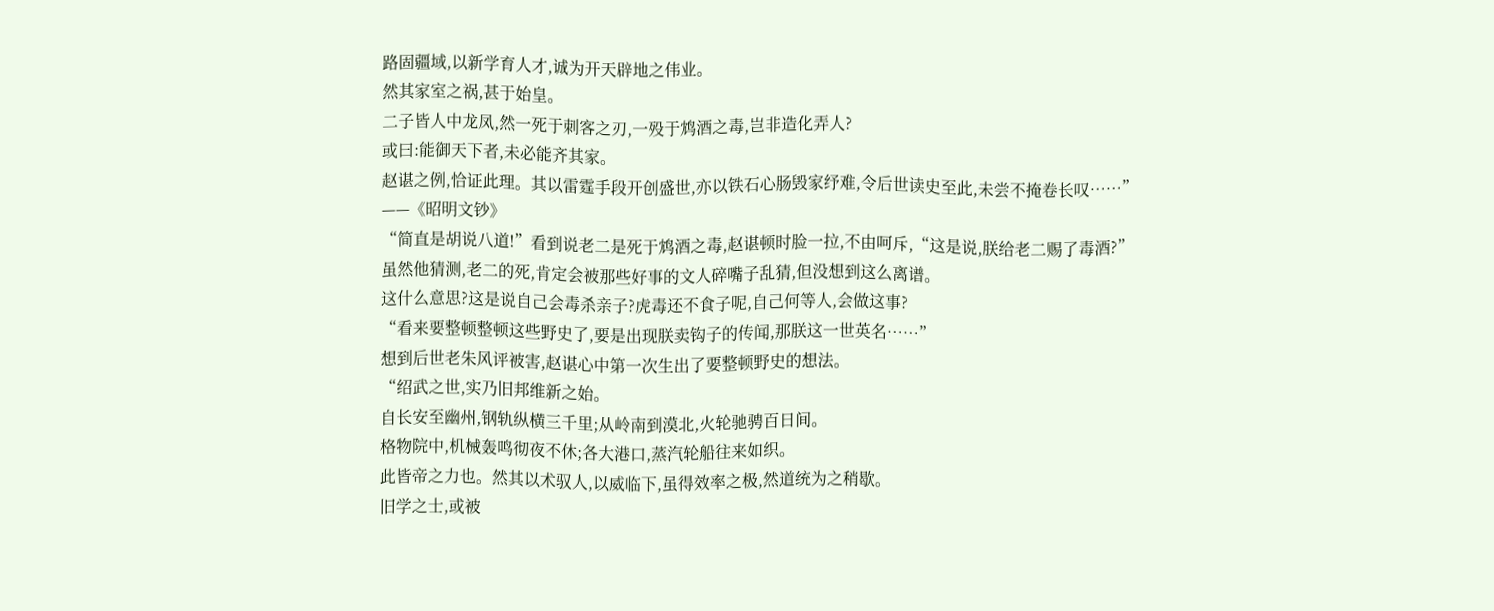路固疆域,以新学育人才,诚为开天辟地之伟业。
然其家室之祸,甚于始皇。
二子皆人中龙凤,然一死于刺客之刃,一殁于鸩酒之毒,岂非造化弄人?
或曰:能御天下者,未必能齐其家。
赵谌之例,恰证此理。其以雷霆手段开创盛世,亦以铁石心肠毁家纾难,令后世读史至此,未尝不掩卷长叹……”
——《昭明文钞》
“简直是胡说八道!”看到说老二是死于鸩酒之毒,赵谌顿时脸一拉,不由呵斥,“这是说,朕给老二赐了毒酒?”
虽然他猜测,老二的死,肯定会被那些好事的文人碎嘴子乱猜,但没想到这么离谱。
这什么意思?这是说自己会毒杀亲子?虎毒还不食子呢,自己何等人,会做这事?
“看来要整顿整顿这些野史了,要是出现朕卖钩子的传闻,那朕这一世英名……”
想到后世老朱风评被害,赵谌心中第一次生出了要整顿野史的想法。
“绍武之世,实乃旧邦维新之始。
自长安至幽州,钢轨纵横三千里;从岭南到漠北,火轮驰骋百日间。
格物院中,机械轰鸣彻夜不休;各大港口,蒸汽轮船往来如织。
此皆帝之力也。然其以术驭人,以威临下,虽得效率之极,然道统为之稍歇。
旧学之士,或被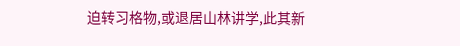迫转习格物,或退居山林讲学,此其新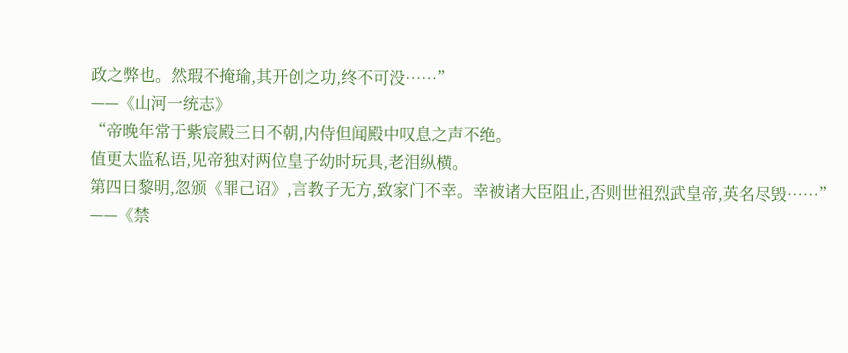政之弊也。然瑕不掩瑜,其开创之功,终不可没……”
——《山河一统志》
“帝晚年常于紫宸殿三日不朝,内侍但闻殿中叹息之声不绝。
值更太监私语,见帝独对两位皇子幼时玩具,老泪纵横。
第四日黎明,忽颁《罪己诏》,言教子无方,致家门不幸。幸被诸大臣阻止,否则世祖烈武皇帝,英名尽毁……”
——《禁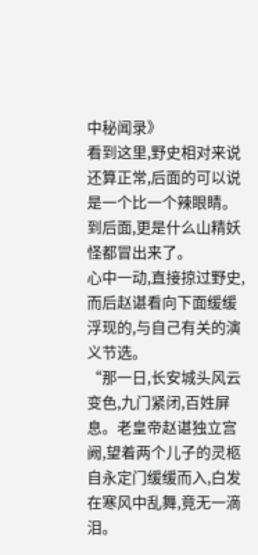中秘闻录》
看到这里,野史相对来说还算正常,后面的可以说是一个比一个辣眼睛。
到后面,更是什么山精妖怪都冒出来了。
心中一动,直接掠过野史,而后赵谌看向下面缓缓浮现的,与自己有关的演义节选。
“那一日,长安城头风云变色,九门紧闭,百姓屏息。老皇帝赵谌独立宫阙,望着两个儿子的灵柩自永定门缓缓而入,白发在寒风中乱舞,竟无一滴泪。